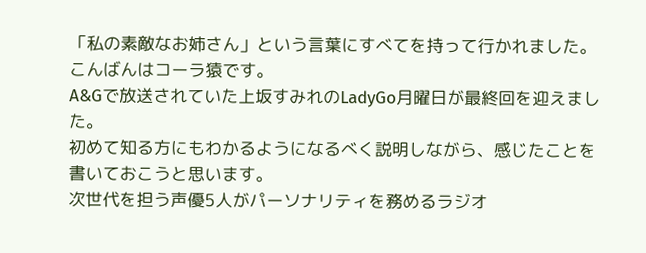「私の素敵なお姉さん」という言葉にすべてを持って行かれました。こんばんはコーラ猿です。
A&Gで放送されていた上坂すみれのLadyGo月曜日が最終回を迎えました。
初めて知る方にもわかるようになるべく説明しながら、感じたことを書いておこうと思います。
次世代を担う声優5人がパーソナリティを務めるラジオ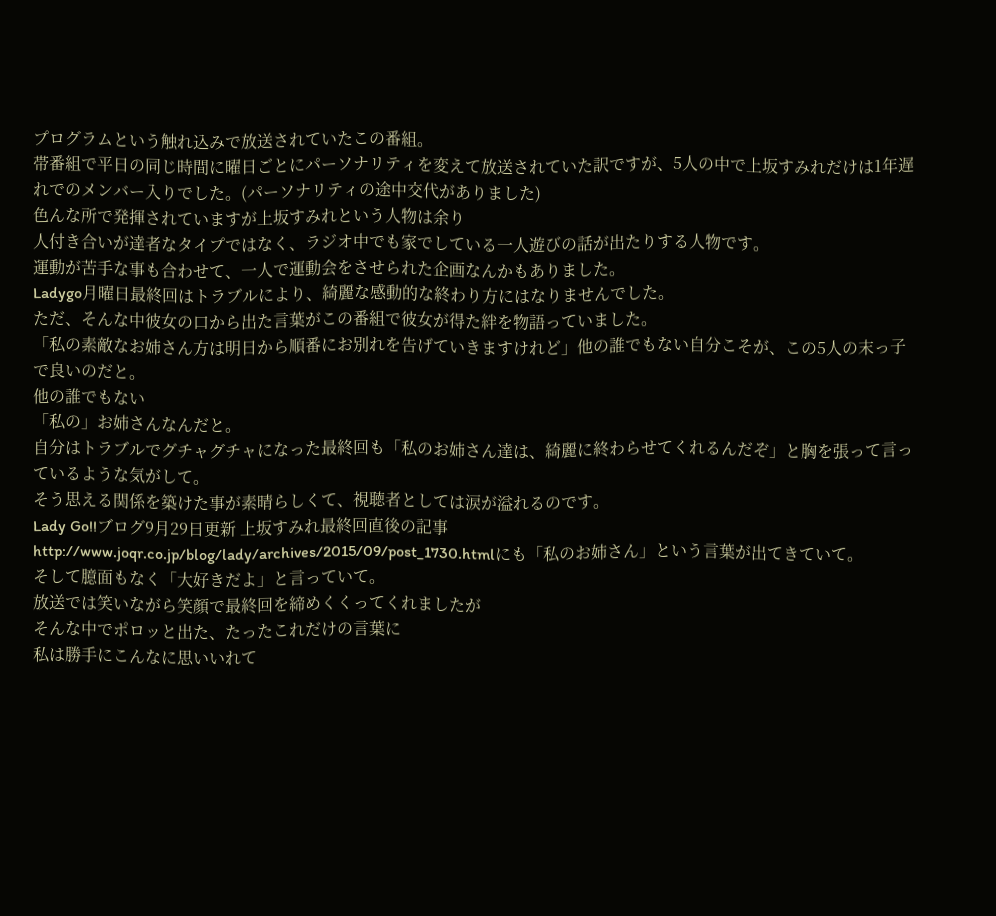プログラムという触れ込みで放送されていたこの番組。
帯番組で平日の同じ時間に曜日ごとにパーソナリティを変えて放送されていた訳ですが、5人の中で上坂すみれだけは1年遅れでのメンバー入りでした。(パーソナリティの途中交代がありました)
色んな所で発揮されていますが上坂すみれという人物は余り
人付き合いが達者なタイプではなく、ラジオ中でも家でしている一人遊びの話が出たりする人物です。
運動が苦手な事も合わせて、一人で運動会をさせられた企画なんかもありました。
Ladygo月曜日最終回はトラブルにより、綺麗な感動的な終わり方にはなりませんでした。
ただ、そんな中彼女の口から出た言葉がこの番組で彼女が得た絆を物語っていました。
「私の素敵なお姉さん方は明日から順番にお別れを告げていきますけれど」他の誰でもない自分こそが、この5人の末っ子で良いのだと。
他の誰でもない
「私の」お姉さんなんだと。
自分はトラブルでグチャグチャになった最終回も「私のお姉さん達は、綺麗に終わらせてくれるんだぞ」と胸を張って言っているような気がして。
そう思える関係を築けた事が素晴らしくて、視聴者としては涙が溢れるのです。
Lady Go!!ブログ9月29日更新 上坂すみれ最終回直後の記事
http://www.joqr.co.jp/blog/lady/archives/2015/09/post_1730.htmlにも「私のお姉さん」という言葉が出てきていて。
そして臆面もなく「大好きだよ」と言っていて。
放送では笑いながら笑顔で最終回を締めくくってくれましたが
そんな中でポロッと出た、たったこれだけの言葉に
私は勝手にこんなに思いいれて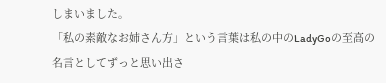しまいました。
「私の素敵なお姉さん方」という言葉は私の中のLadyGoの至高の名言としてずっと思い出さ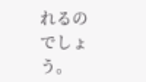れるのでしょう。